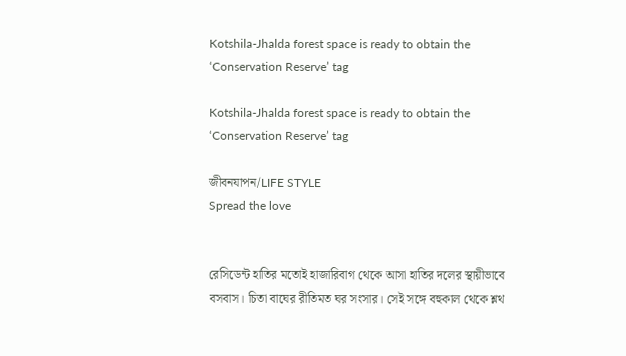Kotshila-Jhalda forest space is ready to obtain the ‘Conservation Reserve’ tag

Kotshila-Jhalda forest space is ready to obtain the ‘Conservation Reserve’ tag

জীবনযাপন/LIFE STYLE
Spread the love


রেসিডেন্ট হাতির মতোই হাজারিবাগ থেকে আসা হাতির দলের স্থায়ীভাবে বসবাস। চিতা বাঘের রীতিমত ঘর সংসার। সেই সঙ্গে বহুকাল থেকে শ্লথ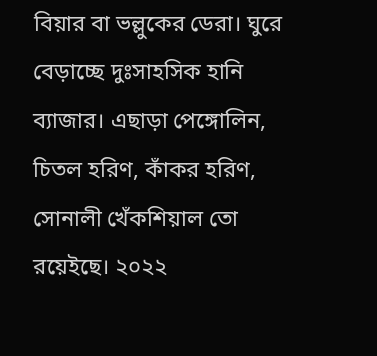বিয়ার বা ভল্লুকের ডেরা। ঘুরে বেড়াচ্ছে দুঃসাহসিক হানি ব্যাজার। এছাড়া পেঙ্গোলিন, চিতল হরিণ, কাঁকর হরিণ, সোনালী খেঁকশিয়াল তো রয়েইছে। ২০২২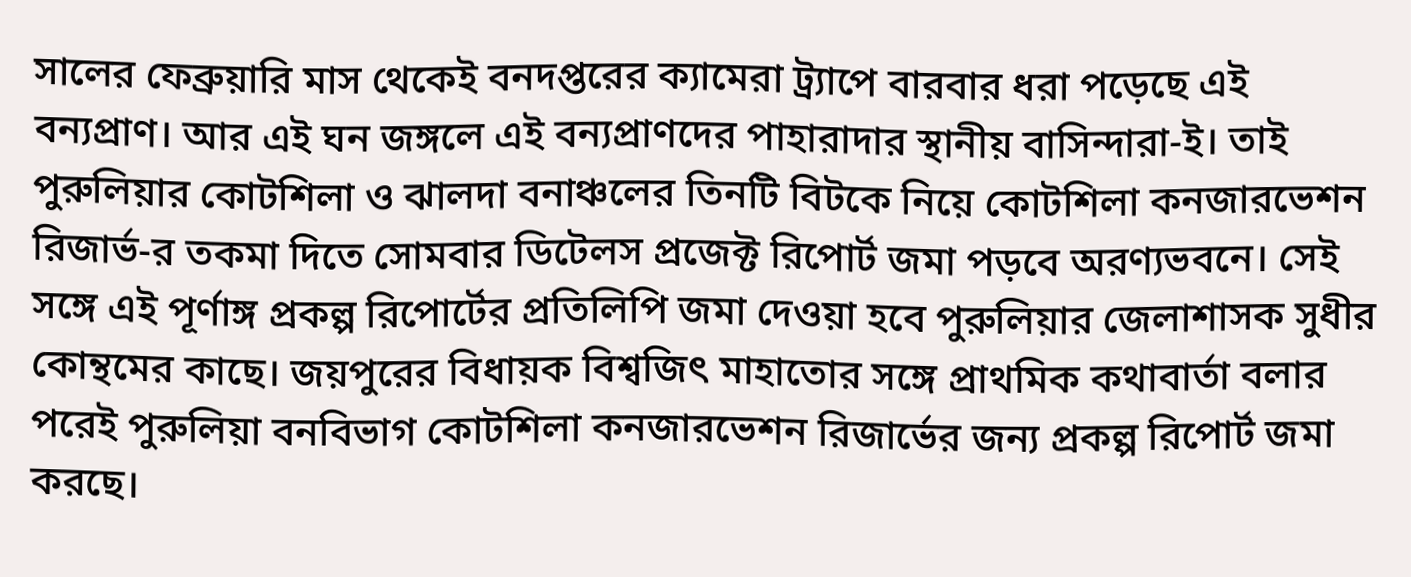সালের ফেব্রুয়ারি মাস থেকেই বনদপ্তরের ক্যামেরা ট্র্যাপে বারবার ধরা পড়েছে এই বন্যপ্রাণ। আর এই ঘন জঙ্গলে এই বন্যপ্রাণদের পাহারাদার স্থানীয় বাসিন্দারা-ই। তাই পুরুলিয়ার কোটশিলা ও ঝালদা বনাঞ্চলের তিনটি বিটকে নিয়ে কোটশিলা কনজারভেশন রিজার্ভ-র তকমা দিতে সোমবার ডিটেলস প্রজেক্ট রিপোর্ট জমা পড়বে অরণ্যভবনে। সেই সঙ্গে এই পূর্ণাঙ্গ প্রকল্প রিপোর্টের প্রতিলিপি জমা দেওয়া হবে পুরুলিয়ার জেলাশাসক সুধীর কোন্থমের কাছে। জয়পুরের বিধায়ক বিশ্বজিৎ মাহাতোর সঙ্গে প্রাথমিক কথাবার্তা বলার পরেই পুরুলিয়া বনবিভাগ কোটশিলা কনজারভেশন রিজার্ভের জন্য প্রকল্প রিপোর্ট জমা করছে।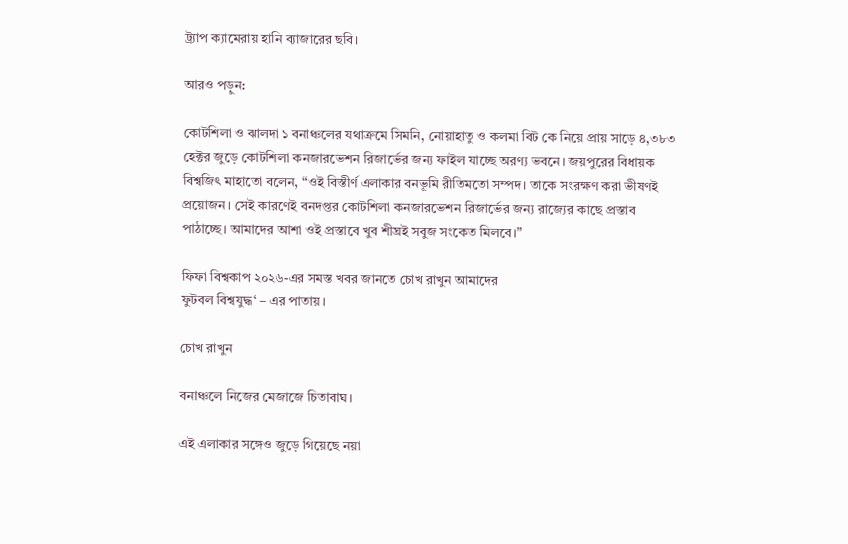ট্র্যাপ ক্যামেরায় হানি ব্যাজারের ছবি।

আরও পড়ুন:

কোটশিলা ও ঝালদা ১ বনাঞ্চলের যথাক্রমে সিমনি, নোয়াহাতু ও কলমা বিট কে নিয়ে প্রায় সাড়ে ৪,৩৮৩ হেক্টর জুড়ে কোটশিলা কনজারভেশন রিজার্ভের জন্য ফাইল যাচ্ছে অরণ্য ভবনে। জয়পুরের বিধায়ক বিশ্বজিৎ মাহাতো বলেন, “ওই বিস্তীর্ণ এলাকার বনভূমি রীতিমতো সম্পদ। তাকে সংরক্ষণ করা ভীষণই প্রয়োজন। সেই কারণেই বনদপ্তর কোটশিলা কনজারভেশন রিজার্ভের জন্য রাজ্যের কাছে প্রস্তাব পাঠাচ্ছে। আমাদের আশা ওই প্রস্তাবে খুব শীঘ্রই সবুজ সংকেত মিলবে।”

ফিফা বিশ্বকাপ ২০২৬-এর সমস্ত খবর জানতে চোখ রাখুন আমাদের
ফুটবল বিশ্বযুদ্ধ‘ – এর পাতায়।

চোখ রাখুন

বনাঞ্চলে নিজের মেজাজে চিতাবাঘ।

এই এলাকার সঙ্গেও জুড়ে গিয়েছে নয়া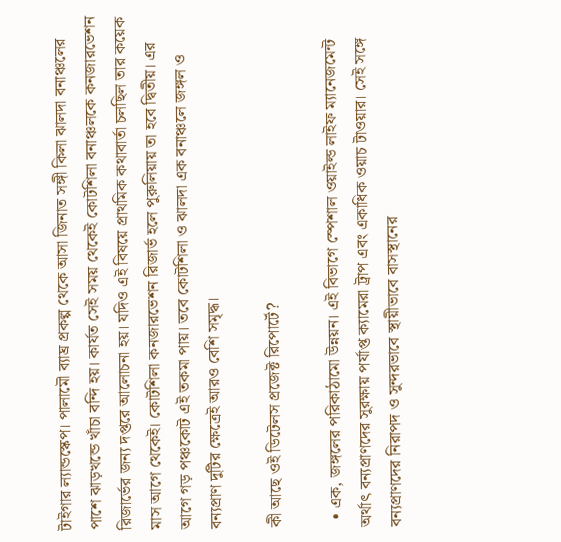টাইগার ল্যান্ডস্কেপ। পালামৌ ব্যাঘ্র প্রকল্প থেকে আসা জিনাত সঙ্গী কিলা ঝালদা বনাঞ্চলের পাশে ঝাড়খন্ডে খাঁচা বন্দি হয়। কার্যত সেই সময় থেকেই কোটশিলা বনাঞ্চলকে কনজারভেশন রিজার্ভের জন্য দপ্তরে আলোচনা হয়। যদিও এই বিষয়ে প্রাথমিক কথাবার্তা চলছিল তার কয়েক মাস আগে থেকেই। কোটশিলা কনজারভেশন রিজার্ভ হলে পুরুলিয়ায় তা হবে দ্বিতীয়। এর আগে গড় পঞ্চকোট এই তকমা পায়। তবে কোটশিলা ও ঝালদা এক বনাঞ্চলে জঙ্গল ও বন্যপ্রাণ দুটির ক্ষেত্রেই আরও বেশি সমৃদ্ধ।

কী আছে ওই ডিটেলস প্রজেক্ট রিপোর্টে?

  • এক, জঙ্গলের পরিকাঠামো উন্নয়ন। এই বিভাগে স্পেশাল ওয়াইল্ড লাইফ ম্যানেজমেন্ট অর্থাৎ বন্যপ্রাণদের সুরক্ষায় পর্যাপ্ত ক্যামেরা ট্রাপ এবং একাধিক ওয়াচ টাওয়ার। সেই সঙ্গে বন্যপ্রাণদের নিরাপদ ও সুন্দরভাবে স্থায়ীভাবে বাসস্থানের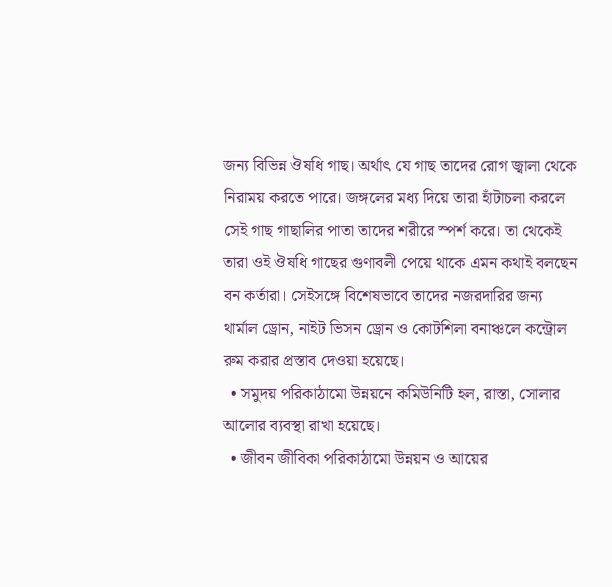জন্য বিভিন্ন ঔষধি গাছ। অর্থাৎ যে গাছ তাদের রোগ জ্বালা থেকে নিরাময় করতে পারে। জঙ্গলের মধ্য দিয়ে তারা হাঁটাচলা করলে সেই গাছ গাছালির পাতা তাদের শরীরে স্পর্শ করে। তা থেকেই তারা ওই ঔষধি গাছের গুণাবলী পেয়ে থাকে এমন কথাই বলছেন বন কর্তারা। সেইসঙ্গে বিশেষভাবে তাদের নজরদারির জন্য থার্মাল ড্রোন, নাইট ভিসন ড্রোন ও কোটশিলা বনাঞ্চলে কন্ট্রোল রুম করার প্রস্তাব দেওয়া হয়েছে।
  • সমুদয় পরিকাঠামো উন্নয়নে কমিউনিটি হল, রাস্তা, সোলার আলোর ব্যবস্থা রাখা হয়েছে।
  • জীবন জীবিকা পরিকাঠামো উন্নয়ন ও আয়ের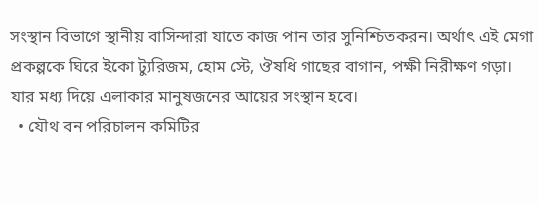সংস্থান বিভাগে স্থানীয় বাসিন্দারা যাতে কাজ পান তার সুনিশ্চিতকরন। অর্থাৎ এই মেগা প্রকল্পকে ঘিরে ইকো ট্যুরিজম, হোম স্টে, ঔষধি গাছের বাগান, পক্ষী নিরীক্ষণ গড়া। যার মধ্য দিয়ে এলাকার মানুষজনের আয়ের সংস্থান হবে।
  • যৌথ বন পরিচালন কমিটির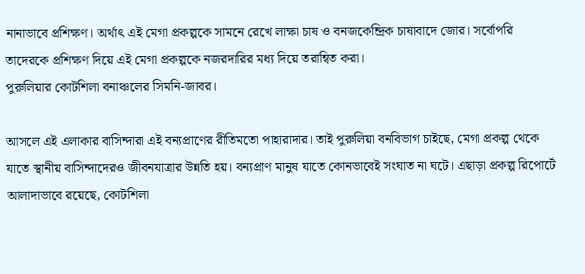নানাভাবে প্রশিক্ষণ। অর্থাৎ এই মেগা প্রকল্পকে সামনে রেখে লাক্ষা চাষ ও বনজকেন্দ্রিক চাষাবাদে জোর। সর্বোপরি তাদেরকে প্রশিক্ষণ দিয়ে এই মেগা প্রকল্পকে নজরদারির মধ্য দিয়ে তরান্বিত করা।
পুরুলিয়ার কোটশিলা বনাঞ্চলের সিমনি-জাবর।

আসলে এই এলাকার বাসিন্দারা এই বন্যপ্রাণের রীতিমতো পাহারাদার। তাই পুরুলিয়া বনবিভাগ চাইছে, মেগা প্রকল্প থেকে যাতে স্থানীয় বাসিন্দাদেরও জীবনযাত্রার উন্নতি হয়। বন্যপ্রাণ মানুষ যাতে কোনভাবেই সংঘাত না ঘটে। এছাড়া প্রকল্প রিপোর্টে আলাদাভাবে রয়েছে, কোটশিলা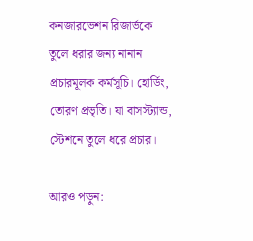কনজারভেশন রিজার্ভকে তুলে ধরার জন্য নানান প্রচারমূলক কর্মসূচি। হোর্ডিং, তোরণ প্রভৃতি। যা বাসস্ট্যান্ড, স্টেশনে তুলে ধরে প্রচার।

আরও পড়ুন: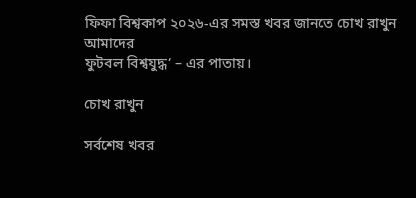ফিফা বিশ্বকাপ ২০২৬-এর সমস্ত খবর জানতে চোখ রাখুন আমাদের
ফুটবল বিশ্বযুদ্ধ‘ – এর পাতায়।

চোখ রাখুন

সর্বশেষ খবর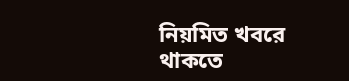নিয়মিত খবরে থাকতে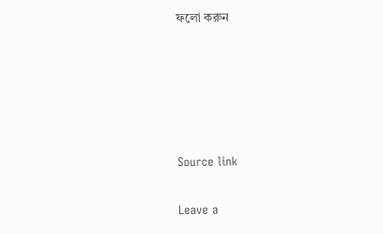ফলো করুন





Source link

Leave a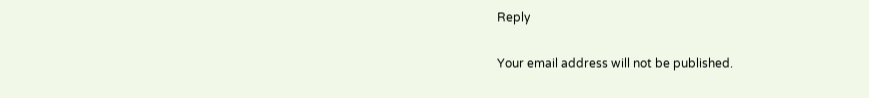Reply

Your email address will not be published.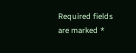Required fields are marked *